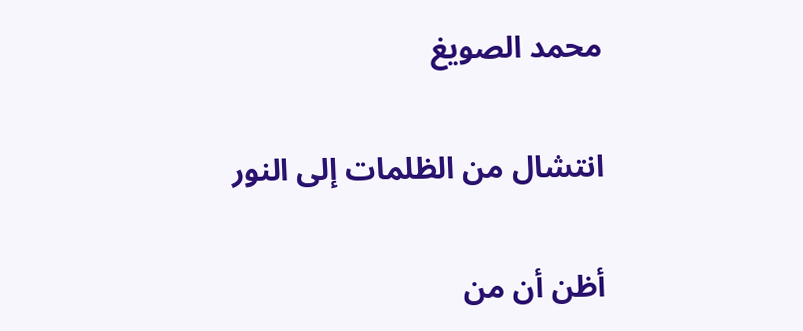محمد الصويغ

انتشال من الظلمات إلى النور

أظن أن من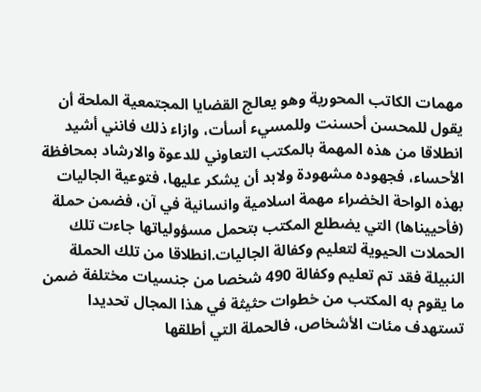مهمات الكاتب المحورية وهو يعالج القضايا المجتمعية الملحة أن يقول للمحسن أحسنت وللمسيء أسأت، وازاء ذلك فانني أشيد انطلاقا من هذه المهمة بالمكتب التعاوني للدعوة والارشاد بمحافظة الأحساء، فجهوده مشهودة ولابد أن يشكر عليها، فتوعية الجاليات بهذه الواحة الخضراء مهمة اسلامية وانسانية في آن، فضمن حملة (فأحييناها) التي يضطلع المكتب بتحمل مسؤولياتها جاءت تلك الحملات الحيوية لتعليم وكفالة الجاليات.انطلاقا من تلك الحملة النبيلة فقد تم تعليم وكفالة 490 شخصا من جنسيات مختلفة ضمن ما يقوم به المكتب من خطوات حثيثة في هذا المجال تحديدا تستهدف مئات الأشخاص، فالحملة التي أطلقها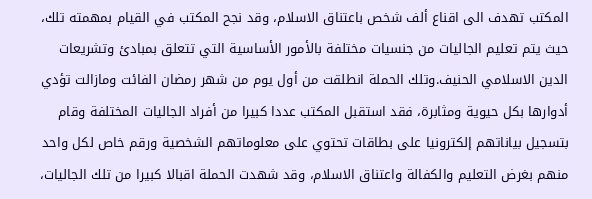المكتب تهدف الى اقناع ألف شخص باعتناق الاسلام، وقد نجح المكتب في القيام بمهمته تلك، حيث يتم تعليم الجاليات من جنسيات مختلفة بالأمور الأساسية التي تتعلق بمبادئ وتشريعات الدين الاسلامي الحنيف.وتلك الحملة انطلقت من أول يوم من شهر رمضان الفائت ومازالت تؤدي أدوارها بكل حيوية ومثابرة، فقد استقبل المكتب عددا كبيرا من أفراد الجاليات المختلفة وقام بتسجيل بياناتهم إلكترونيا على بطاقات تحتوي على معلوماتهم الشخصية ورقم خاص لكل واحد منهم بغرض التعليم والكفالة واعتناق الاسلام، وقد شهدت الحملة اقبالا كبيرا من تلك الجاليات،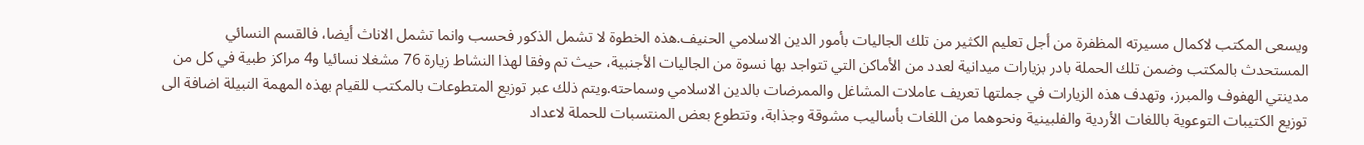ويسعى المكتب لاكمال مسيرته المظفرة من أجل تعليم الكثير من تلك الجاليات بأمور الدين الاسلامي الحنيف.هذه الخطوة لا تشمل الذكور فحسب وانما تشمل الاناث أيضا، فالقسم النسائي المستحدث بالمكتب وضمن تلك الحملة بادر بزيارات ميدانية لعدد من الأماكن التي تتواجد بها نسوة من الجاليات الأجنبية، حيث تم وفقا لهذا النشاط زيارة 76 مشغلا نسائيا و4 مراكز طبية في كل من مدينتي الهفوف والمبرز، وتهدف هذه الزيارات في جملتها تعريف عاملات المشاغل والممرضات بالدين الاسلامي وسماحته.ويتم ذلك عبر توزيع المتطوعات بالمكتب للقيام بهذه المهمة النبيلة اضافة الى توزيع الكتيبات التوعوية باللغات الأردية والفلبينية ونحوهما من اللغات بأساليب مشوقة وجذابة، وتتطوع بعض المنتسبات للحملة لاعداد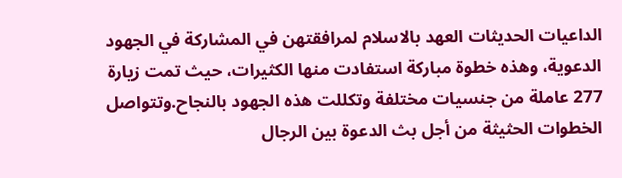الداعيات الحديثات العهد بالاسلام لمرافقتهن في المشاركة في الجهود الدعوية، وهذه خطوة مباركة استفادت منها الكثيرات، حيث تمت زيارة 277 عاملة من جنسيات مختلفة وتكللت هذه الجهود بالنجاح.وتتواصل الخطوات الحثيثة من أجل بث الدعوة بين الرجال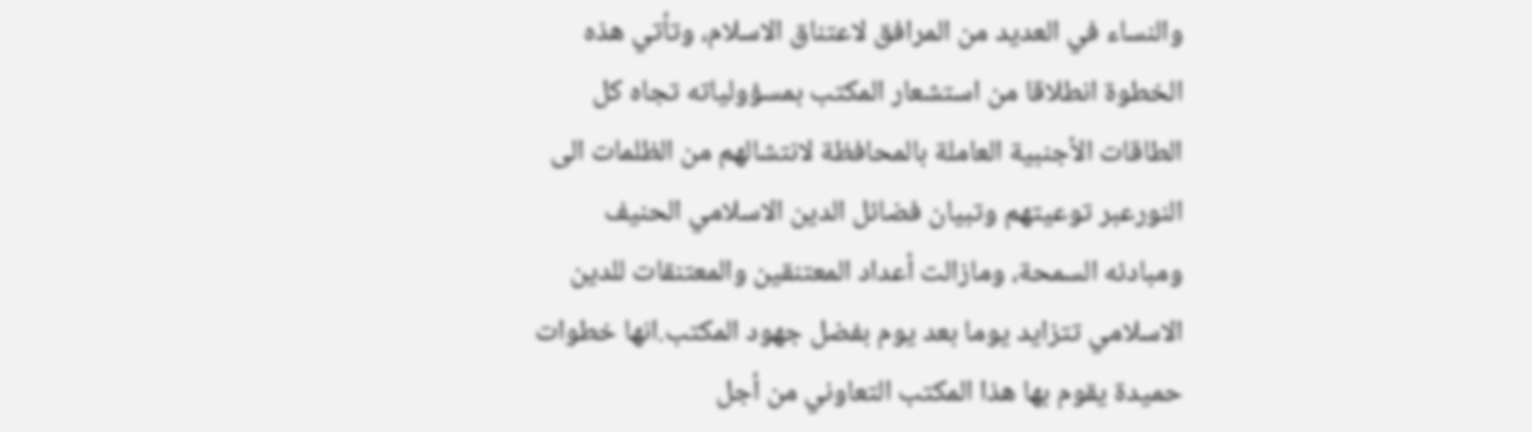والنساء في العديد من المرافق لاعتناق الاسلام، وتأتي هذه الخطوة انطلاقا من استشعار المكتب بمسؤولياته تجاه كل الطاقات الأجنبية العاملة بالمحافظة لانتشالهم من الظلمات الى النورعبر توعيتهم وتبيان فضائل الدين الاسلامي الحنيف ومبادئه السمحة، ومازالت أعداد المعتنقين والمعتنقات للدين الاسلامي تتزايد يوما بعد يوم بفضل جهود المكتب.انها خطوات حميدة يقوم بها هذا المكتب التعاوني من أجل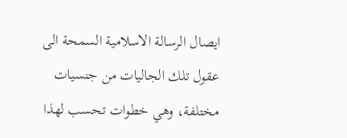ايصال الرسالة الاسلامية السمحة الى عقول تلك الجاليات من جنسيات مختلفة، وهي خطوات تحسب لهذا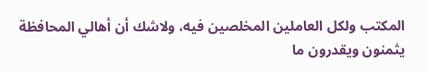المكتب ولكل العاملين المخلصين فيه، ولاشك أن أهالي المحافظة يثمنون ويقدرون ما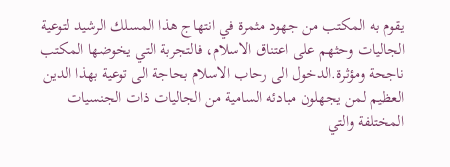يقوم به المكتب من جهود مثمرة في انتهاج هذا المسلك الرشيد لتوعية الجاليات وحثهم على اعتناق الاسلام، فالتجربة التي يخوضها المكتب ناجحة ومؤثرة.الدخول الى رحاب الاسلام بحاجة الى توعية بهذا الدين العظيم لمن يجهلون مبادئه السامية من الجاليات ذات الجنسيات المختلفة والتي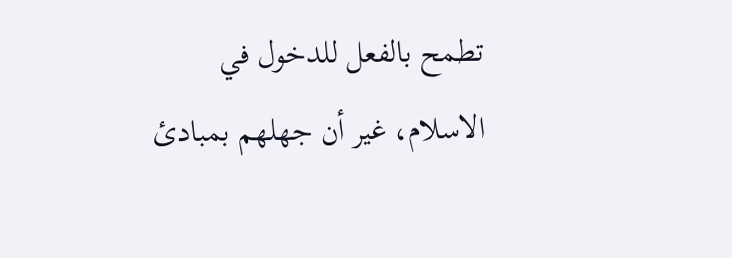تطمح بالفعل للدخول في الاسلام، غير أن جهلهم بمبادئ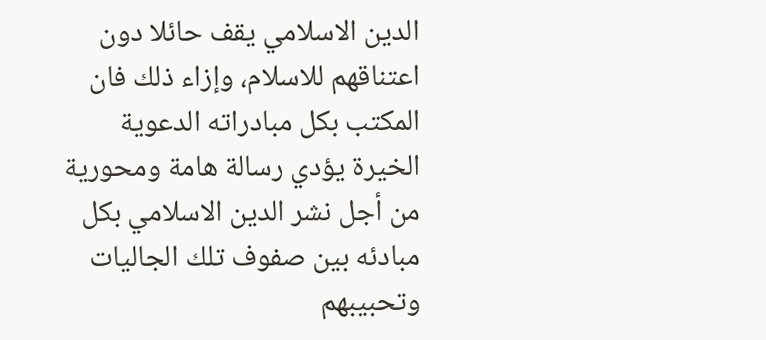الدين الاسلامي يقف حائلا دون اعتناقهم للاسلام، وإزاء ذلك فان المكتب بكل مبادراته الدعوية الخيرة يؤدي رسالة هامة ومحورية من أجل نشر الدين الاسلامي بكل مبادئه بين صفوف تلك الجاليات وتحبيبهم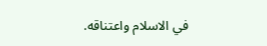في الاسلام واعتناقه.